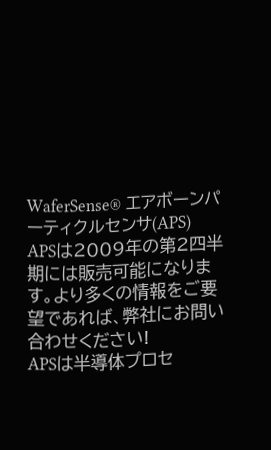WaferSense® エアボーンパーティクルセンサ(APS)
APSは2009年の第2四半期には販売可能になります。より多くの情報をご要望であれば、弊社にお問い合わせください!
APSは半導体プロセ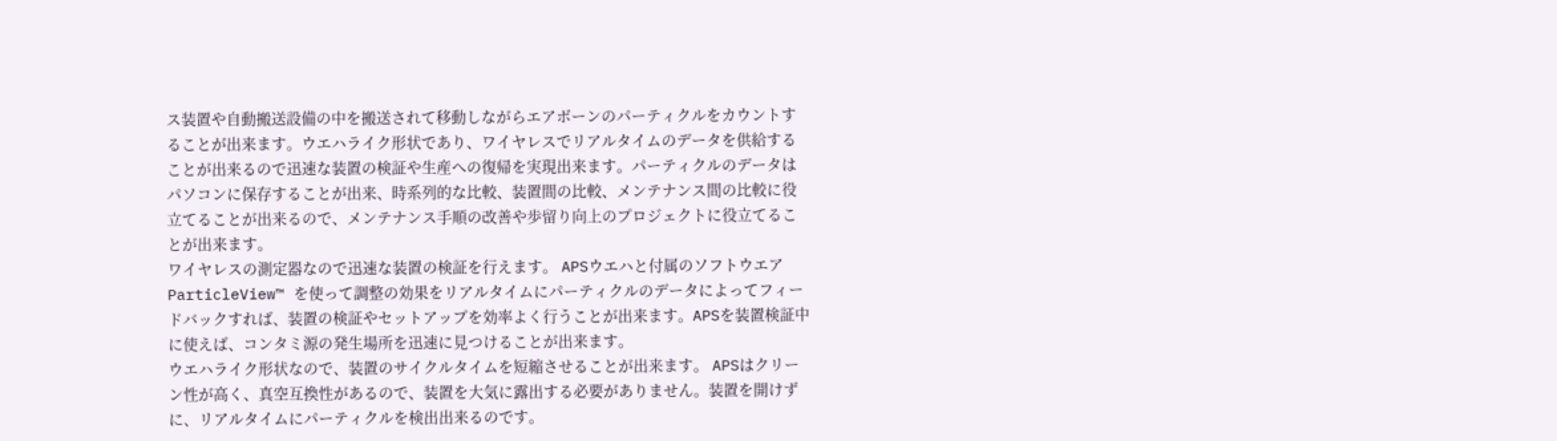ス装置や自動搬送設備の中を搬送されて移動しながらエアボーンのパーティクルをカウントすることが出来ます。ウエハライク形状であり、ワイヤレスでリアルタイムのデータを供給することが出来るので迅速な装置の検証や生産への復帰を実現出来ます。パーティクルのデータはパソコンに保存することが出来、時系列的な比較、装置間の比較、メンテナンス間の比較に役立てることが出来るので、メンテナンス手順の改善や歩留り向上のプロジェクトに役立てることが出来ます。
ワイヤレスの測定器なので迅速な装置の検証を行えます。 APSウエハと付属のソフトウエアParticleView™ を使って調整の効果をリアルタイムにパーティクルのデータによってフィードバックすれば、装置の検証やセットアップを効率よく行うことが出来ます。APSを装置検証中に使えば、コンタミ源の発生場所を迅速に見つけることが出来ます。
ウエハライク形状なので、装置のサイクルタイムを短縮させることが出来ます。 APSはクリーン性が高く、真空互換性があるので、装置を大気に露出する必要がありません。装置を開けずに、リアルタイムにパーティクルを検出出来るのです。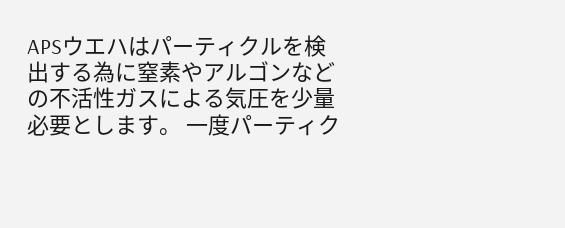APSウエハはパーティクルを検出する為に窒素やアルゴンなどの不活性ガスによる気圧を少量必要とします。 一度パーティク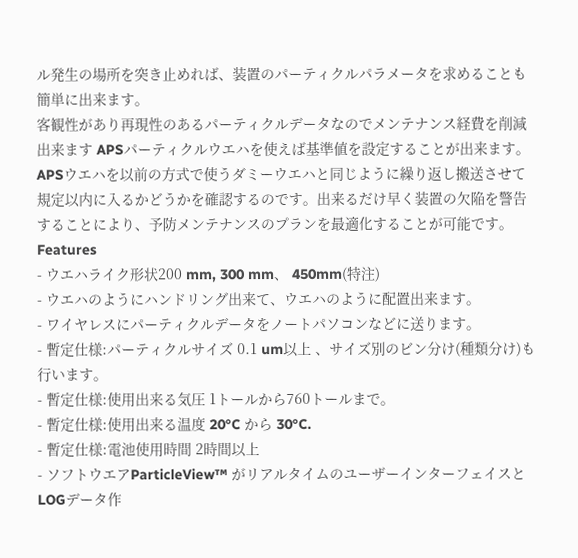ル発生の場所を突き止めれば、装置のパーティクルパラメータを求めることも簡単に出来ます。
客観性があり再現性のあるパーティクルデータなのでメンテナンス経費を削減出来ます APSパーティクルウエハを使えば基準値を設定することが出来ます。APSウエハを以前の方式で使うダミーウエハと同じように繰り返し搬送させて規定以内に入るかどうかを確認するのです。出来るだけ早く装置の欠陥を警告することにより、予防メンテナンスのプランを最適化することが可能です。
Features
- ウエハライク形状200 mm, 300 mm、 450mm(特注)
- ウエハのようにハンドリング出来て、ウエハのように配置出来ます。
- ワイヤレスにパーティクルデータをノートパソコンなどに送ります。
- 暫定仕様:パーティクルサイズ 0.1 um以上 、サイズ別のビン分け(種類分け)も行います。
- 暫定仕様:使用出来る気圧 1トールから760トールまで。
- 暫定仕様:使用出来る温度 20°C から 30°C.
- 暫定仕様:電池使用時間 2時間以上
- ソフトウエアParticleView™ がリアルタイムのユーザーインターフェイスとLOGデータ作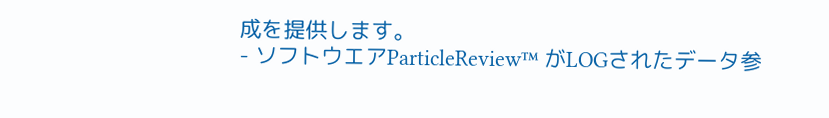成を提供します。
- ソフトウエアParticleReview™ がLOGされたデータ参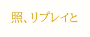照、リプレイと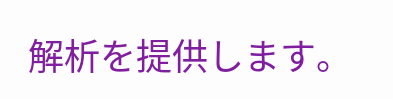解析を提供します。